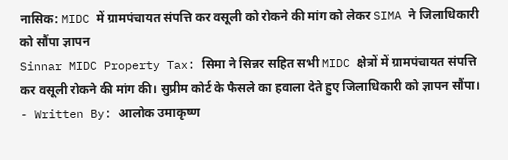नासिक: MIDC में ग्रामपंचायत संपत्ति कर वसूली को रोकने की मांग को लेकर SIMA ने जिलाधिकारी को सौंपा ज्ञापन
Sinnar MIDC Property Tax: सिमा ने सिन्नर सहित सभी MIDC क्षेत्रों में ग्रामपंचायत संपत्ति कर वसूली रोकने की मांग की। सुप्रीम कोर्ट के फैसले का हवाला देते हुए जिलाधिकारी को ज्ञापन सौंपा।
- Written By: आलोक उमाकृष्ण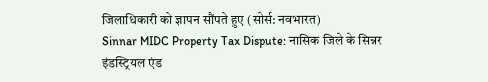जिलाधिकारी को ज्ञापन सौंपते हुए (सोर्स: नवभारत)
Sinnar MIDC Property Tax Dispute: नासिक जिले के सिन्नर इंडस्ट्रियल एंड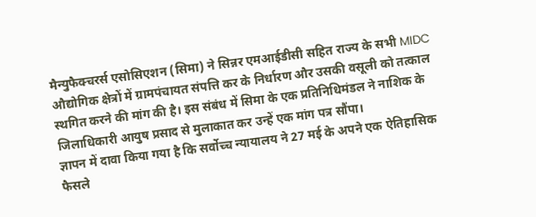मैन्युफैक्चरर्स एसोसिएशन (सिमा) ने सिन्नर एमआईडीसी सहित राज्य के सभी MIDC औद्योगिक क्षेत्रों में ग्रामपंचायत संपत्ति कर के निर्धारण और उसकी वसूली को तत्काल स्थगित करने की मांग की है। इस संबंध में सिमा के एक प्रतिनिधिमंडल ने नाशिक के जिलाधिकारी आयुष प्रसाद से मुलाकात कर उन्हें एक मांग पत्र सौंपा।
ज्ञापन में दावा किया गया है कि सर्वोच्च न्यायालय ने 27 मई के अपने एक ऐतिहासिक फैसले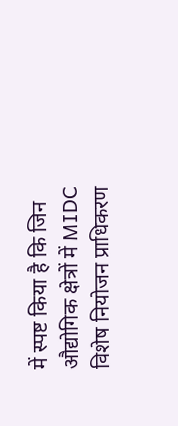में स्पष्ट किया है कि जिन औद्योगिक क्षेत्रों में MIDC विशेष नियोजन प्राधिकरण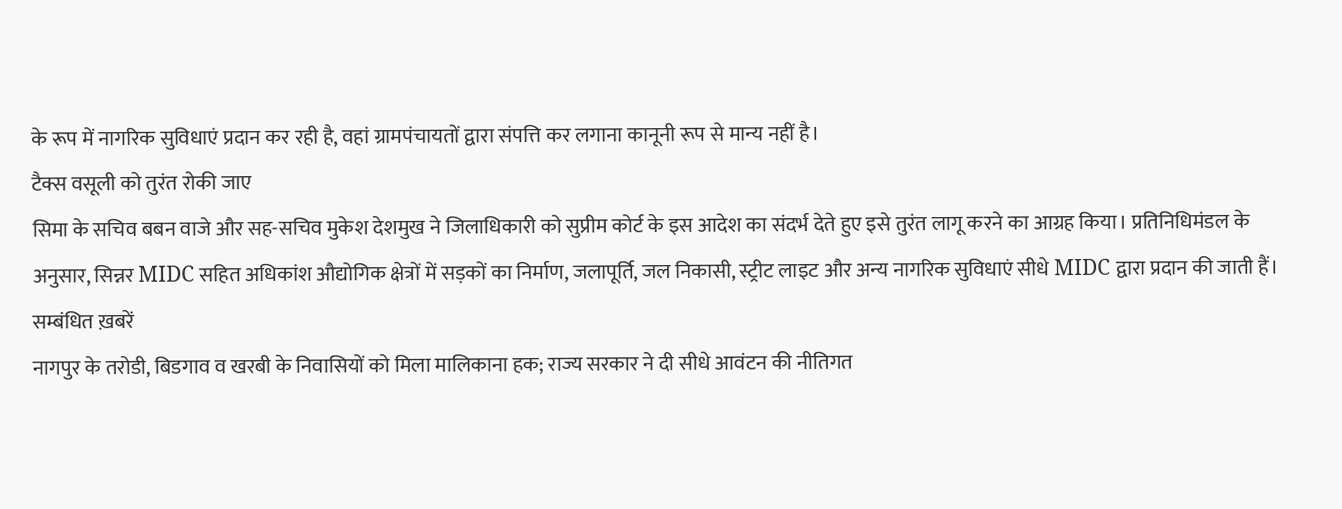के रूप में नागरिक सुविधाएं प्रदान कर रही है, वहां ग्रामपंचायतों द्वारा संपत्ति कर लगाना कानूनी रूप से मान्य नहीं है।
टैक्स वसूली को तुरंत रोकी जाए
सिमा के सचिव बबन वाजे और सह-सचिव मुकेश देशमुख ने जिलाधिकारी को सुप्रीम कोर्ट के इस आदेश का संदर्भ देते हुए इसे तुरंत लागू करने का आग्रह किया। प्रतिनिधिमंडल के अनुसार, सिन्नर MIDC सहित अधिकांश औद्योगिक क्षेत्रों में सड़कों का निर्माण, जलापूर्ति, जल निकासी, स्ट्रीट लाइट और अन्य नागरिक सुविधाएं सीधे MIDC द्वारा प्रदान की जाती हैं।
सम्बंधित ख़बरें
नागपुर के तरोडी, बिडगाव व खरबी के निवासियों को मिला मालिकाना हक; राज्य सरकार ने दी सीधे आवंटन की नीतिगत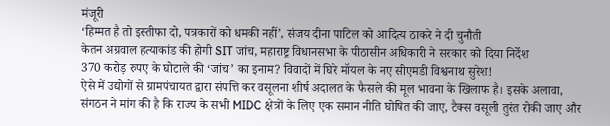मंजूरी
‘हिम्मत है तो इस्तीफा दो, पत्रकारों को धमकी नहीं’, संजय दीना पाटिल को आदित्य ठाकरे ने दी चुनौती
केतन अग्रवाल हत्याकांड की होगी SIT जांच, महाराष्ट्र विधानसभा के पीठासीन अधिकारी ने सरकार को दिया निर्देश
370 करोड़ रुपए के घोटाले की ‘जांच’ का इनाम? विवादों में घिरे मॉयल के नए सीएमडी विश्वनाथ सुरेश!
ऐसे में उद्योगों से ग्रामपंचायत द्वारा संपत्ति कर वसूलना शीर्ष अदालत के फैसले की मूल भावना के खिलाफ है। इसके अलावा, संगठन ने मांग की है कि राज्य के सभी MIDC क्षेत्रों के लिए एक समान नीति घोषित की जाए, टैक्स वसूली तुरंत रोकी जाए और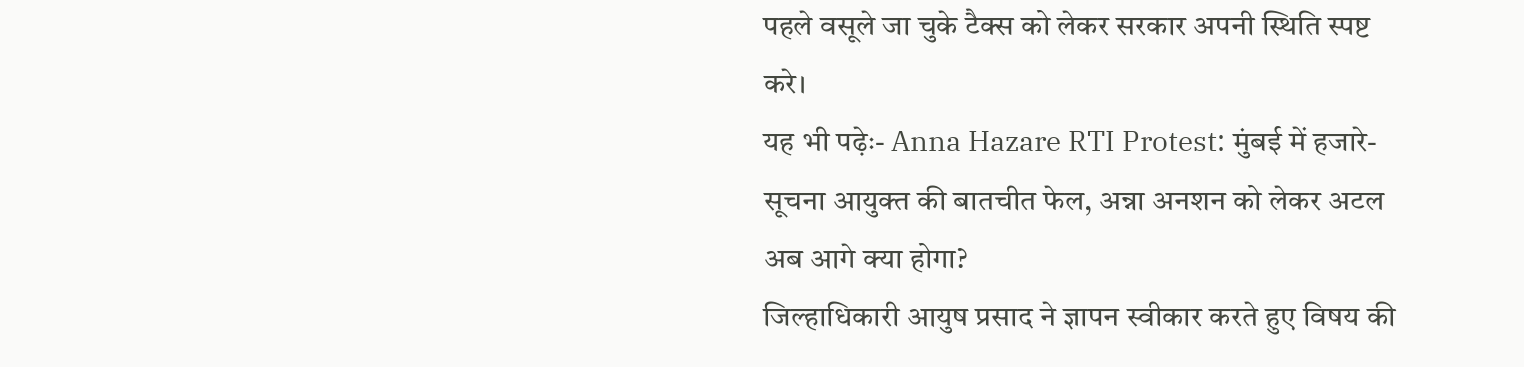पहले वसूले जा चुके टैक्स को लेकर सरकार अपनी स्थिति स्पष्ट करे।
यह भी पढ़ेः- Anna Hazare RTI Protest: मुंबई में हजारे-सूचना आयुक्त की बातचीत फेल, अन्ना अनशन को लेकर अटल
अब आगे क्या होगा?
जिल्हाधिकारी आयुष प्रसाद ने ज्ञापन स्वीकार करते हुए विषय की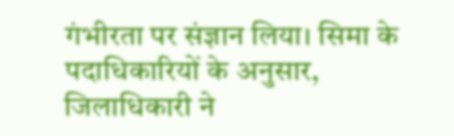गंभीरता पर संज्ञान लिया। सिमा के पदाधिकारियों के अनुसार, जिलाधिकारी ने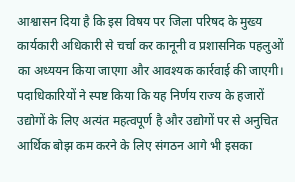आश्वासन दिया है कि इस विषय पर जिला परिषद के मुख्य कार्यकारी अधिकारी से चर्चा कर कानूनी व प्रशासनिक पहलुओं का अध्ययन किया जाएगा और आवश्यक कार्रवाई की जाएगी। पदाधिकारियों ने स्पष्ट किया कि यह निर्णय राज्य के हजारों उद्योगों के लिए अत्यंत महत्वपूर्ण है और उद्योगों पर से अनुचित आर्थिक बोझ कम करने के लिए संगठन आगे भी इसका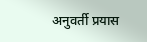अनुवर्ती प्रयास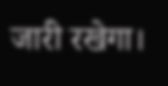जारी रखेगा।